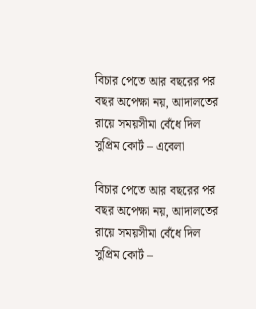বিচার পেতে আর বছরের পর বছর অপেক্ষা নয়, আদালতের রায়ে সময়সীমা বেঁধে দিল সুপ্রিম কোর্ট – এবেলা

বিচার পেতে আর বছরের পর বছর অপেক্ষা নয়, আদালতের রায়ে সময়সীমা বেঁধে দিল সুপ্রিম কোর্ট –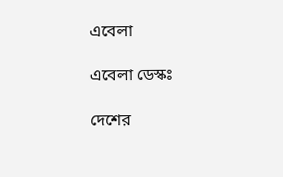এবেলা

এবেলা ডেস্কঃ

দেশের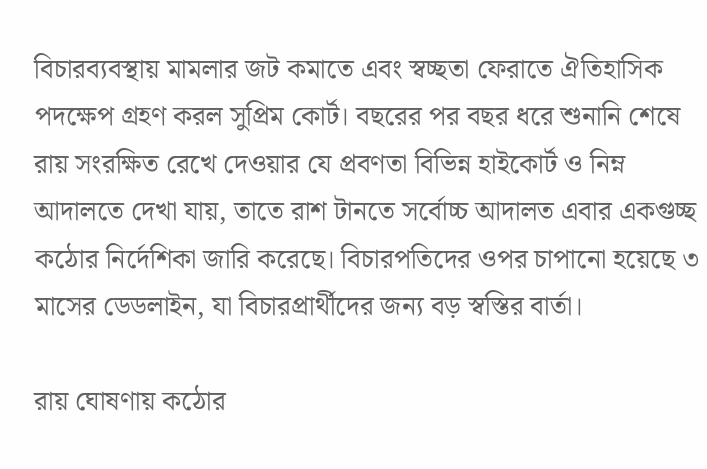বিচারব্যবস্থায় মামলার জট কমাতে এবং স্বচ্ছতা ফেরাতে ঐতিহাসিক পদক্ষেপ গ্রহণ করল সুপ্রিম কোর্ট। বছরের পর বছর ধরে শুনানি শেষে রায় সংরক্ষিত রেখে দেওয়ার যে প্রবণতা বিভিন্ন হাইকোর্ট ও নিম্ন আদালতে দেখা যায়, তাতে রাশ টানতে সর্বোচ্চ আদালত এবার একগুচ্ছ কঠোর নির্দেশিকা জারি করেছে। বিচারপতিদের ওপর চাপানো হয়েছে ৩ মাসের ডেডলাইন, যা বিচারপ্রার্থীদের জন্য বড় স্বস্তির বার্তা।

রায় ঘোষণায় কঠোর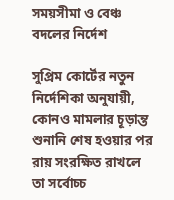সময়সীমা ও বেঞ্চ বদলের নির্দেশ

সুপ্রিম কোর্টের নতুন নির্দেশিকা অনুযায়ী, কোনও মামলার চূড়ান্ত শুনানি শেষ হওয়ার পর রায় সংরক্ষিত রাখলে তা সর্বোচ্চ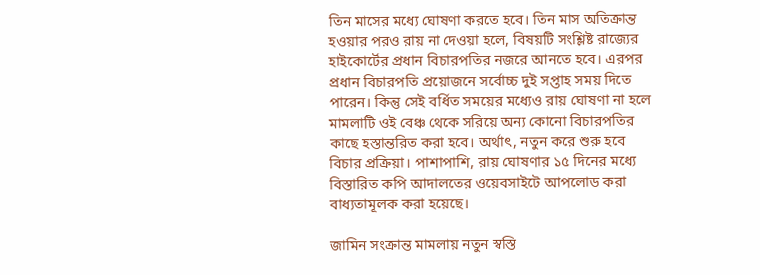তিন মাসের মধ্যে ঘোষণা করতে হবে। তিন মাস অতিক্রান্ত হওয়ার পরও রায় না দেওয়া হলে, বিষয়টি সংশ্লিষ্ট রাজ্যের হাইকোর্টের প্রধান বিচারপতির নজরে আনতে হবে। এরপর প্রধান বিচারপতি প্রয়োজনে সর্বোচ্চ দুই সপ্তাহ সময় দিতে পারেন। কিন্তু সেই বর্ধিত সময়ের মধ্যেও রায় ঘোষণা না হলে মামলাটি ওই বেঞ্চ থেকে সরিয়ে অন্য কোনো বিচারপতির কাছে হস্তান্তরিত করা হবে। অর্থাৎ, নতুন করে শুরু হবে বিচার প্রক্রিয়া। পাশাপাশি, রায় ঘোষণার ১৫ দিনের মধ্যে বিস্তারিত কপি আদালতের ওয়েবসাইটে আপলোড করা বাধ্যতামূলক করা হয়েছে।

জামিন সংক্রান্ত মামলায় নতুন স্বস্তি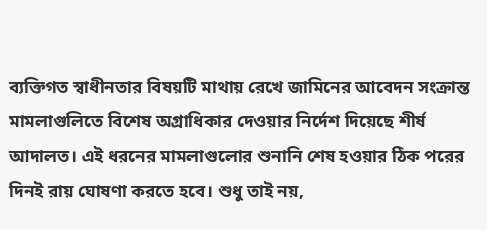ব্যক্তিগত স্বাধীনতার বিষয়টি মাথায় রেখে জামিনের আবেদন সংক্রান্ত মামলাগুলিতে বিশেষ অগ্রাধিকার দেওয়ার নির্দেশ দিয়েছে শীর্ষ আদালত। এই ধরনের মামলাগুলোর শুনানি শেষ হওয়ার ঠিক পরের দিনই রায় ঘোষণা করতে হবে। শুধু তাই নয়,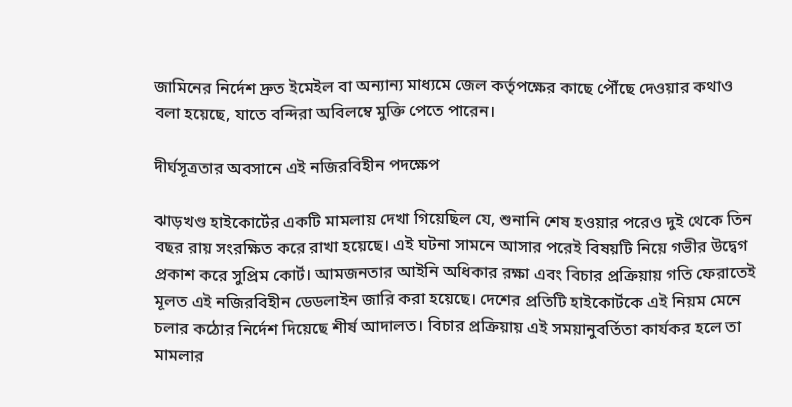জামিনের নির্দেশ দ্রুত ইমেইল বা অন্যান্য মাধ্যমে জেল কর্তৃপক্ষের কাছে পৌঁছে দেওয়ার কথাও বলা হয়েছে, যাতে বন্দিরা অবিলম্বে মুক্তি পেতে পারেন।

দীর্ঘসূত্রতার অবসানে এই নজিরবিহীন পদক্ষেপ

ঝাড়খণ্ড হাইকোর্টের একটি মামলায় দেখা গিয়েছিল যে, শুনানি শেষ হওয়ার পরেও দুই থেকে তিন বছর রায় সংরক্ষিত করে রাখা হয়েছে। এই ঘটনা সামনে আসার পরেই বিষয়টি নিয়ে গভীর উদ্বেগ প্রকাশ করে সুপ্রিম কোর্ট। আমজনতার আইনি অধিকার রক্ষা এবং বিচার প্রক্রিয়ায় গতি ফেরাতেই মূলত এই নজিরবিহীন ডেডলাইন জারি করা হয়েছে। দেশের প্রতিটি হাইকোর্টকে এই নিয়ম মেনে চলার কঠোর নির্দেশ দিয়েছে শীর্ষ আদালত। বিচার প্রক্রিয়ায় এই সময়ানুবর্তিতা কার্যকর হলে তা মামলার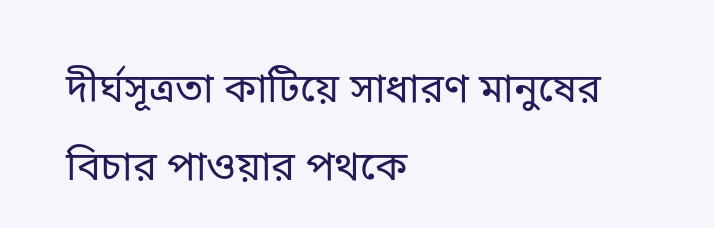দীর্ঘসূত্রতা কাটিয়ে সাধারণ মানুষের বিচার পাওয়ার পথকে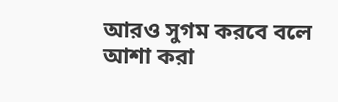আরও সুগম করবে বলে আশা করা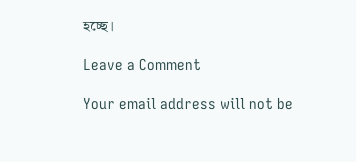হচ্ছে।

Leave a Comment

Your email address will not be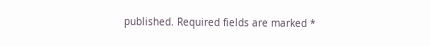published. Required fields are marked *